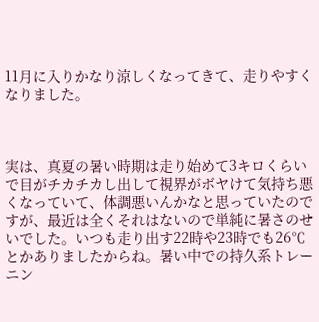11月に入りかなり涼しくなってきて、走りやすくなりました。



実は、真夏の暑い時期は走り始めて3キロくらいで目がチカチカし出して視界がボヤけて気持ち悪くなっていて、体調悪いんかなと思っていたのですが、最近は全くそれはないので単純に暑さのせいでした。いつも走り出す22時や23時でも26℃とかありましたからね。暑い中での持久系トレーニン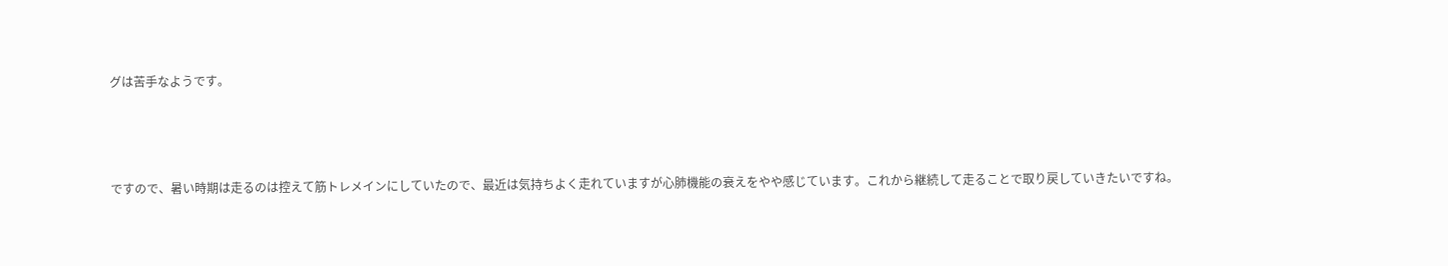グは苦手なようです。



ですので、暑い時期は走るのは控えて筋トレメインにしていたので、最近は気持ちよく走れていますが心肺機能の衰えをやや感じています。これから継続して走ることで取り戻していきたいですね。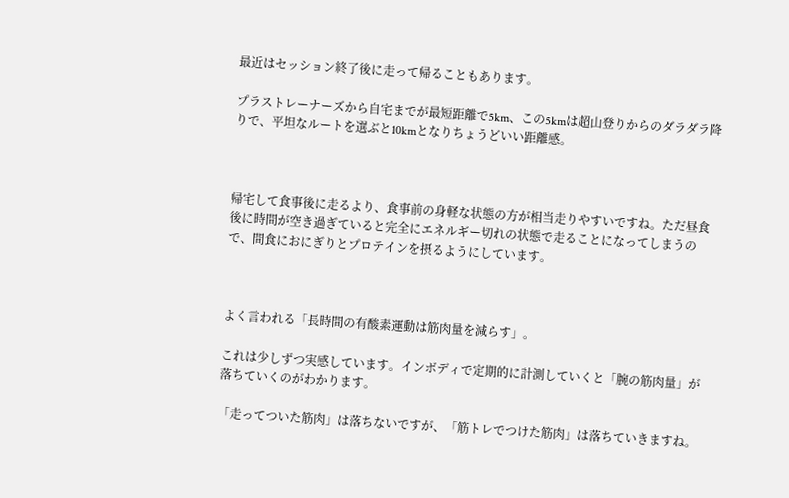最近はセッション終了後に走って帰ることもあります。

プラストレーナーズから自宅までが最短距離で5km、この5kmは超山登りからのダラダラ降りで、平坦なルートを選ぶと10kmとなりちょうどいい距離感。



帰宅して食事後に走るより、食事前の身軽な状態の方が相当走りやすいですね。ただ昼食後に時間が空き過ぎていると完全にエネルギー切れの状態で走ることになってしまうので、間食におにぎりとプロテインを摂るようにしています。



よく言われる「長時間の有酸素運動は筋肉量を減らす」。

これは少しずつ実感しています。インボディで定期的に計測していくと「腕の筋肉量」が落ちていくのがわかります。

「走ってついた筋肉」は落ちないですが、「筋トレでつけた筋肉」は落ちていきますね。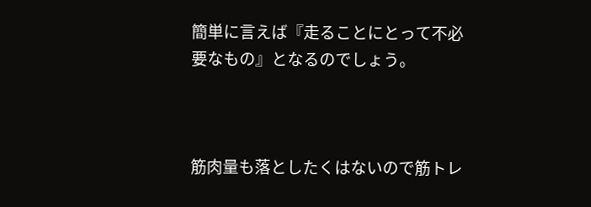簡単に言えば『走ることにとって不必要なもの』となるのでしょう。



筋肉量も落としたくはないので筋トレ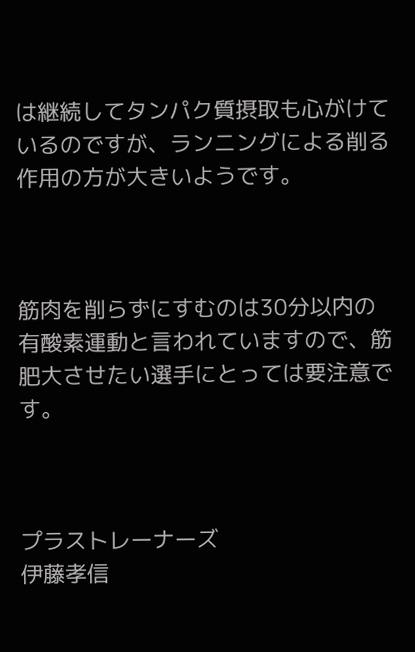は継続してタンパク質摂取も心がけているのですが、ランニングによる削る作用の方が大きいようです。



筋肉を削らずにすむのは30分以内の有酸素運動と言われていますので、筋肥大させたい選手にとっては要注意です。



プラストレーナーズ
伊藤孝信